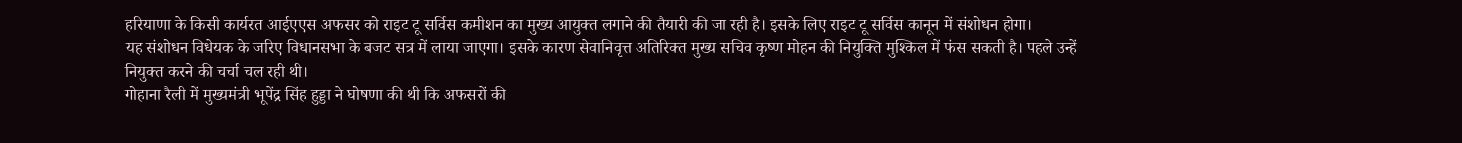हरियाणा के किसी कार्यरत आईएएस अफसर को राइट टू सर्विस कमीशन का मुख्य आयुक्त लगाने की तैयारी की जा रही है। इसके लिए राइट टू सर्विस कानून में संशोधन होगा।
यह संशोधन विधेयक के जरिए विधानसभा के बजट सत्र में लाया जाएगा। इसके कारण सेवानिवृत्त अतिरिक्त मुख्य सचिव कृष्ण मोहन की नियुक्ति मुश्किल में फंस सकती है। पहले उन्हें नियुक्त करने की चर्चा चल रही थी।
गोहाना रैली में मुख्यमंत्री भूपेंद्र सिंह हुड्डा ने घोषणा की थी कि अफसरों की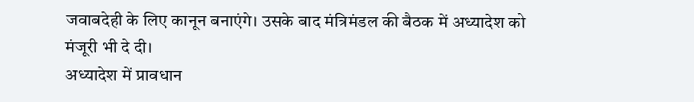जवाबदेही के लिए कानून बनाएंगे। उसके बाद मंत्रिमंडल की बैठक में अध्यादेश को मंजूरी भी दे दी।
अध्यादेश में प्रावधान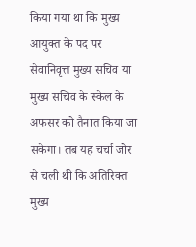किया गया था कि मुख्य आयुक्त के पद पर सेवानिवृत्त मुख्य सचिव या मुख्य सचिव के स्केल के अफसर को तैनात किया जा सकेगा। तब यह चर्चा जोर से चली थी कि अतिरिक्त मुख्य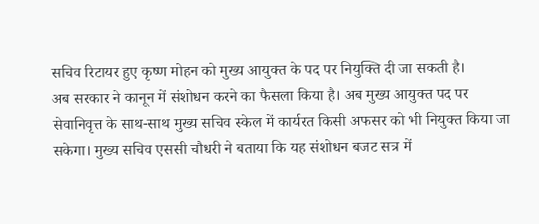सचिव रिटायर हुए कृष्ण मोहन को मुख्य आयुक्त के पद पर नियुक्ति दी जा सकती है।
अब सरकार ने कानून में संशोधन करने का फैसला किया है। अब मुख्य आयुक्त पद पर सेवानिवृत्त के साथ-साथ मुख्य सचिव स्केल में कार्यरत किसी अफसर को भी नियुक्त किया जा सकेगा। मुख्य सचिव एससी चौधरी ने बताया कि यह संशोधन बजट सत्र में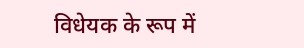विधेयक के रूप में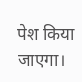पेश किया जाएगा।